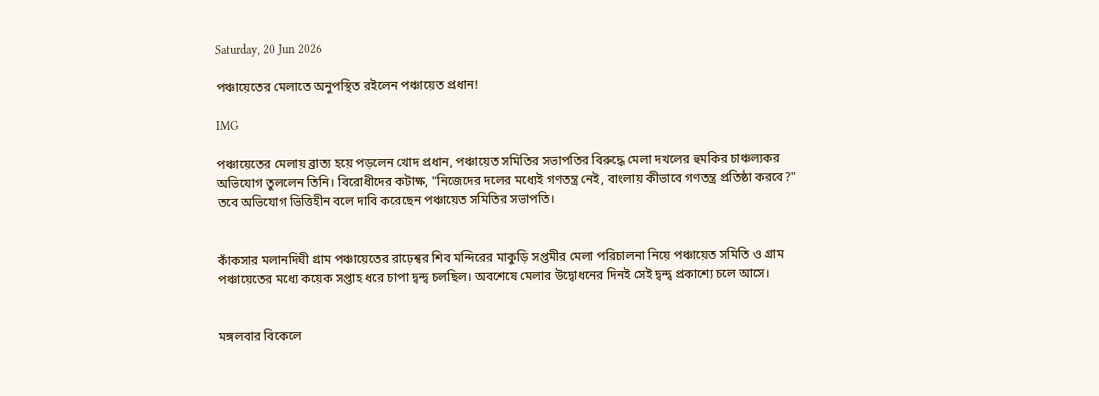Saturday, 20 Jun 2026

পঞ্চায়েতের মেলাতে অনুপস্থিত রইলেন পঞ্চায়েত প্রধান!

IMG

পঞ্চায়েতের মেলায় ব্রাত্য হয়ে পড়লেন খোদ প্রধান, পঞ্চায়েত সমিতির সভাপতির বিরুদ্ধে মেলা দখলের হুমকির চাঞ্চল্যকর অভিযোগ তুললেন তিনি। বিরোধীদের কটাক্ষ, "নিজেদের দলের মধ্যেই গণতন্ত্র নেই, বাংলায় কীভাবে গণতন্ত্র প্রতিষ্ঠা করবে?" তবে অভিযোগ ভিত্তিহীন বলে দাবি করেছেন পঞ্চায়েত সমিতির সভাপতি।


কাঁকসার মলানদিঘী গ্রাম পঞ্চায়েতের রাঢ়েশ্বর শিব মন্দিরের মাকুড়ি সপ্তমীর মেলা পরিচালনা নিয়ে পঞ্চায়েত সমিতি ও গ্রাম পঞ্চায়েতের মধ্যে কয়েক সপ্তাহ ধরে চাপা দ্বন্দ্ব চলছিল। অবশেষে মেলার উদ্বোধনের দিনই সেই দ্বন্দ্ব প্রকাশ্যে চলে আসে।


মঙ্গলবার বিকেলে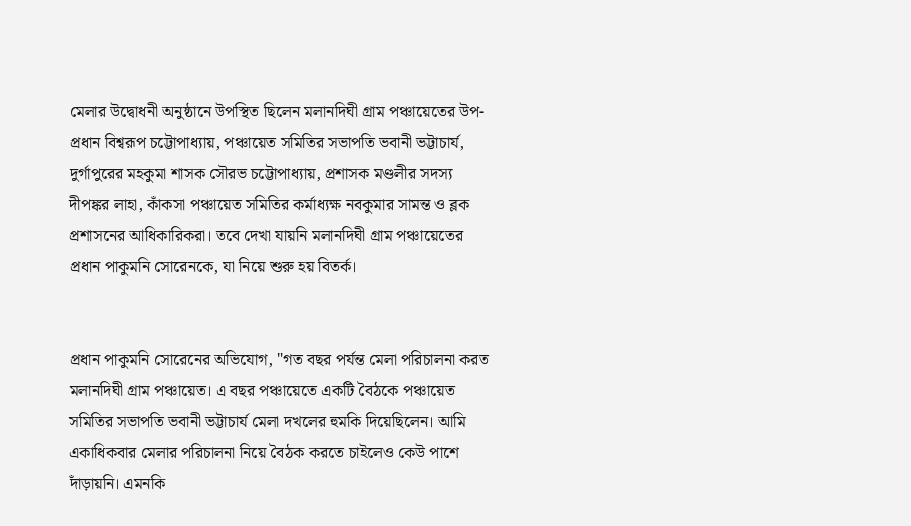মেলার উদ্বোধনী অনুষ্ঠানে উপস্থিত ছিলেন মলানদিঘী গ্রাম পঞ্চায়েতের উপ-প্রধান বিশ্বরূপ চট্টোপাধ্যায়, পঞ্চায়েত সমিতির সভাপতি ভবানী ভট্টাচার্য, দুর্গাপুরের মহকুমা শাসক সৌরভ চট্টোপাধ্যায়, প্রশাসক মণ্ডলীর সদস্য দীপঙ্কর লাহা, কাঁকসা পঞ্চায়েত সমিতির কর্মাধ্যক্ষ নবকুমার সামন্ত ও ব্লক প্রশাসনের আধিকারিকরা। তবে দেখা যায়নি মলানদিঘী গ্রাম পঞ্চায়েতের প্রধান পাকুমনি সোরেনকে, যা নিয়ে শুরু হয় বিতর্ক।


প্রধান পাকুমনি সোরেনের অভিযোগ, "গত বছর পর্যন্ত মেলা পরিচালনা করত মলানদিঘী গ্রাম পঞ্চায়েত। এ বছর পঞ্চায়েতে একটি বৈঠকে পঞ্চায়েত সমিতির সভাপতি ভবানী ভট্টাচার্য মেলা দখলের হুমকি দিয়েছিলেন। আমি একাধিকবার মেলার পরিচালনা নিয়ে বৈঠক করতে চাইলেও কেউ পাশে দাঁড়ায়নি। এমনকি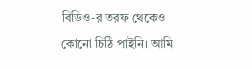বিডিও-র তরফ থেকেও কোনো চিঠি পাইনি। আমি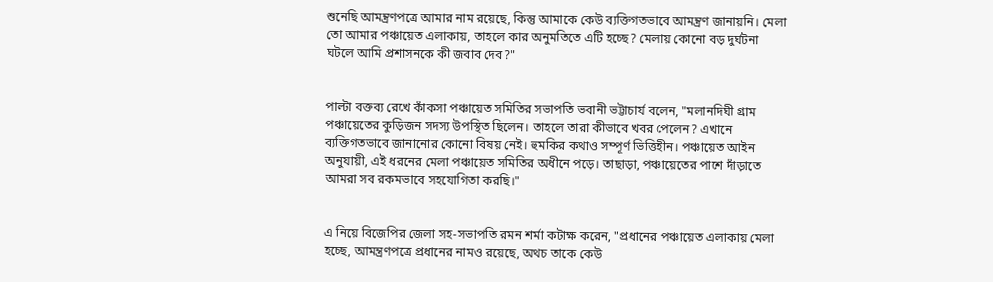শুনেছি আমন্ত্রণপত্রে আমার নাম রয়েছে, কিন্তু আমাকে কেউ ব্যক্তিগতভাবে আমন্ত্রণ জানায়নি। মেলা তো আমার পঞ্চায়েত এলাকায়, তাহলে কার অনুমতিতে এটি হচ্ছে? মেলায় কোনো বড় দুর্ঘটনা ঘটলে আমি প্রশাসনকে কী জবাব দেব?"


পাল্টা বক্তব্য রেখে কাঁকসা পঞ্চায়েত সমিতির সভাপতি ভবানী ভট্টাচার্য বলেন, "মলানদিঘী গ্রাম পঞ্চায়েতের কুড়িজন সদস্য উপস্থিত ছিলেন। তাহলে তারা কীভাবে খবর পেলেন? এখানে ব্যক্তিগতভাবে জানানোর কোনো বিষয় নেই। হুমকির কথাও সম্পূর্ণ ভিত্তিহীন। পঞ্চায়েত আইন অনুযায়ী, এই ধরনের মেলা পঞ্চায়েত সমিতির অধীনে পড়ে। তাছাড়া, পঞ্চায়েতের পাশে দাঁড়াতে আমরা সব রকমভাবে সহযোগিতা করছি।"


এ নিয়ে বিজেপির জেলা সহ-সভাপতি রমন শর্মা কটাক্ষ করেন, "প্রধানের পঞ্চায়েত এলাকায় মেলা হচ্ছে, আমন্ত্রণপত্রে প্রধানের নামও রয়েছে, অথচ তাকে কেউ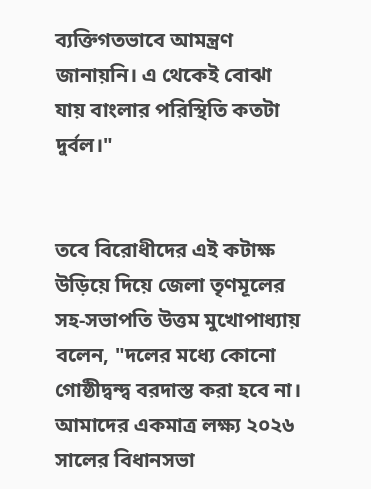ব্যক্তিগতভাবে আমন্ত্রণ জানায়নি। এ থেকেই বোঝা যায় বাংলার পরিস্থিতি কতটা দুর্বল।"


তবে বিরোধীদের এই কটাক্ষ উড়িয়ে দিয়ে জেলা তৃণমূলের সহ-সভাপতি উত্তম মুখোপাধ্যায় বলেন, "দলের মধ্যে কোনো গোষ্ঠীদ্বন্দ্ব বরদাস্ত করা হবে না। আমাদের একমাত্র লক্ষ্য ২০২৬ সালের বিধানসভা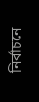নির্বাচনে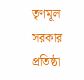তৃণমূল সরকার প্রতিষ্ঠা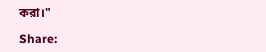করা।"

Share: